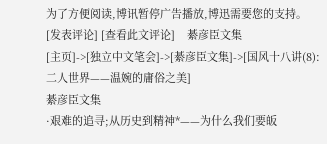为了方便阅读,博讯暂停广告播放,博迅需要您的支持。
[发表评论] [查看此文评论]    綦彦臣文集
[主页]->[独立中文笔会]->[綦彦臣文集]->[国风十八讲(8):二人世界——温婉的庸俗之美]
綦彦臣文集
·艰难的追寻;从历史到精神*——为什么我们要皈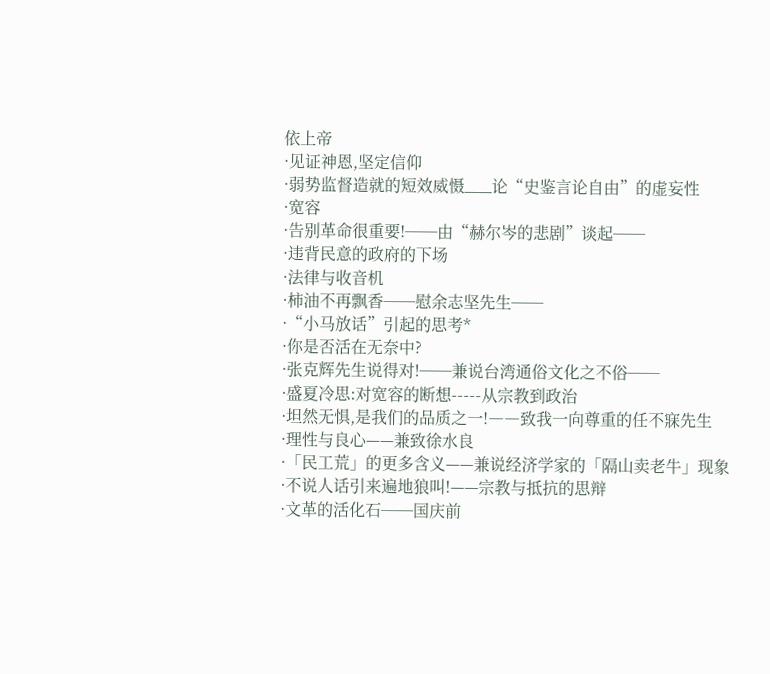依上帝
·见证神恩,坚定信仰
·弱势监督造就的短效威慑___论“史鉴言论自由”的虚妄性
·宽容
·告别革命很重要!──由“赫尔岑的悲剧”谈起──
·违背民意的政府的下场
·法律与收音机
·柿油不再飘香──慰余志坚先生──
·“小马放话”引起的思考*
·你是否活在无奈中?
·张克辉先生说得对!──兼说台湾通俗文化之不俗──
·盛夏冷思:对宽容的断想-----从宗教到政治
·坦然无惧,是我们的品质之一!――致我一向尊重的任不寐先生
·理性与良心——兼致徐水良
·「民工荒」的更多含义——兼说经济学家的「隔山卖老牛」现象
·不说人话引来遍地狼叫!——宗教与抵抗的思辩
·文革的活化石──国庆前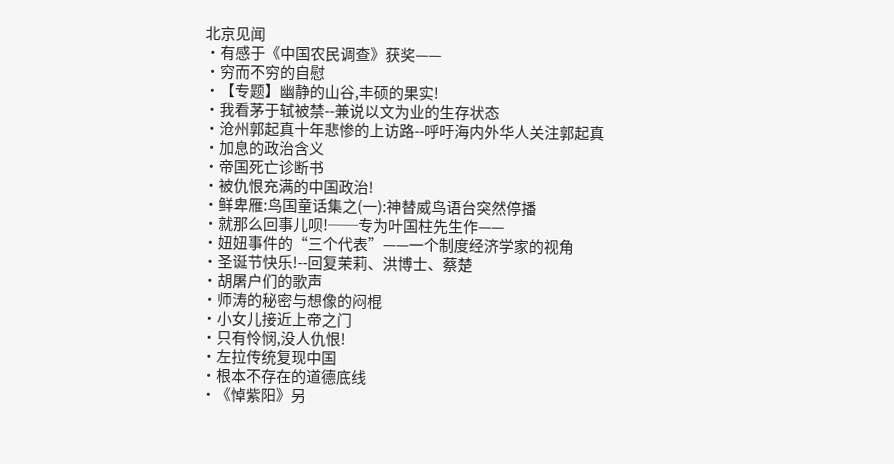北京见闻
·有感于《中国农民调查》获奖——
·穷而不穷的自慰
·【专题】幽静的山谷,丰硕的果实!
·我看茅于轼被禁--兼说以文为业的生存状态
·沧州郭起真十年悲惨的上访路--呼吁海内外华人关注郭起真
·加息的政治含义
·帝国死亡诊断书
·被仇恨充满的中国政治!
·鲜卑雁:鸟国童话集之(一):神替威鸟语台突然停播
·就那么回事儿呗!──专为叶国柱先生作——
·妞妞事件的“三个代表”——一个制度经济学家的视角
·圣诞节快乐!--回复茉莉、洪博士、蔡楚
·胡屠户们的歌声
·师涛的秘密与想像的闷棍
·小女儿接近上帝之门
·只有怜悯,没人仇恨!
·左拉传统复现中国
·根本不存在的道德底线
·《悼紫阳》另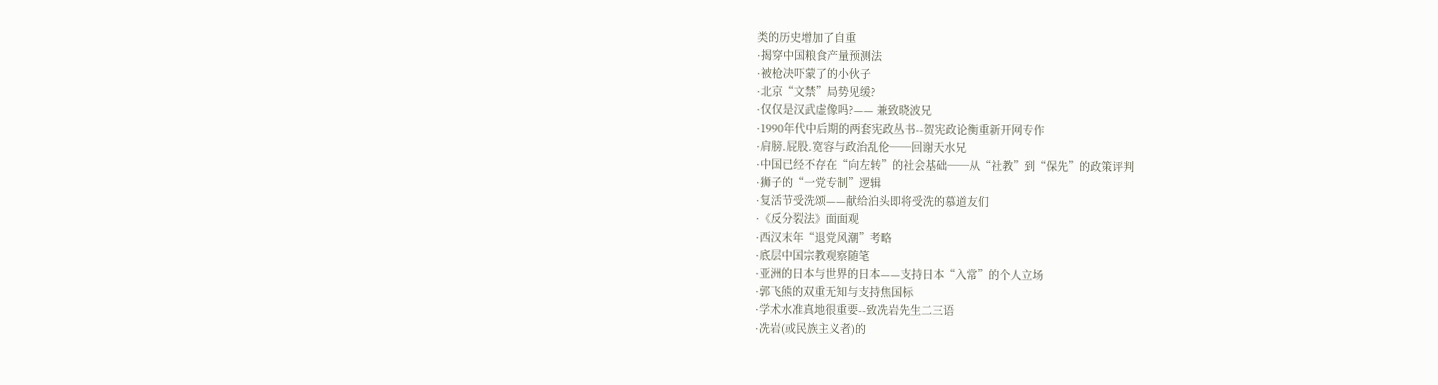类的历史增加了自重
·揭穿中国粮食产量预测法
·被枪决吓蒙了的小伙子
·北京“文禁”局势见缓?
·仅仅是汉武虚像吗?—— 兼致晓波兄
·1990年代中后期的两套宪政丛书--贺宪政论衡重新开网专作
·肩膀.屁股.宽容与政治乱伦──回谢天水兄
·中国已经不存在“向左转”的社会基础──从“社教”到“保先”的政策评判
·狮子的“一党专制”逻辑
·复活节受洗颂——献给泊头即将受洗的慕道友们
·《反分裂法》面面观
·西汉末年“退党风潮”考略
·底层中国宗教观察随笔
·亚洲的日本与世界的日本——支持日本“入常”的个人立场
·郭飞熊的双重无知与支持焦国标
·学术水准真地很重要--致冼岩先生二三语
·冼岩(或民族主义者)的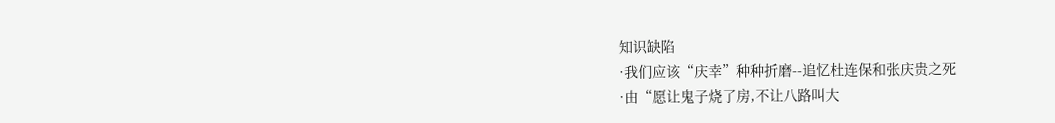知识缺陷
·我们应该“庆幸”种种折磨--追忆杜连保和张庆贵之死
·由“愿让鬼子烧了房,不让八路叫大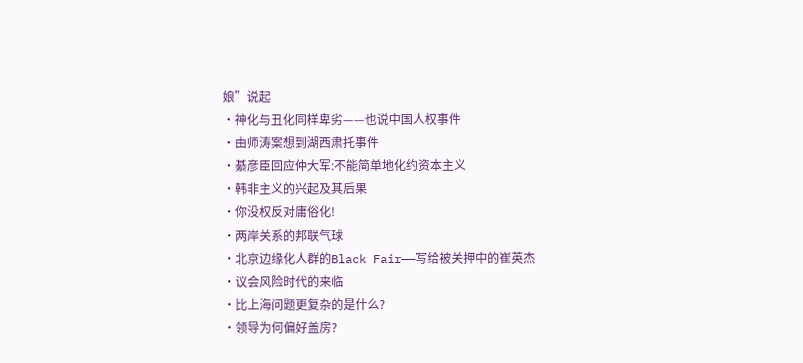娘”说起
·神化与丑化同样卑劣——也说中国人权事件
·由师涛案想到湖西肃托事件
·綦彦臣回应仲大军:不能简单地化约资本主义
·韩非主义的兴起及其后果
·你没权反对庸俗化!
·两岸关系的邦联气球
·北京边缘化人群的Black Fair——写给被关押中的崔英杰
·议会风险时代的来临
·比上海问题更复杂的是什么?
·领导为何偏好盖房?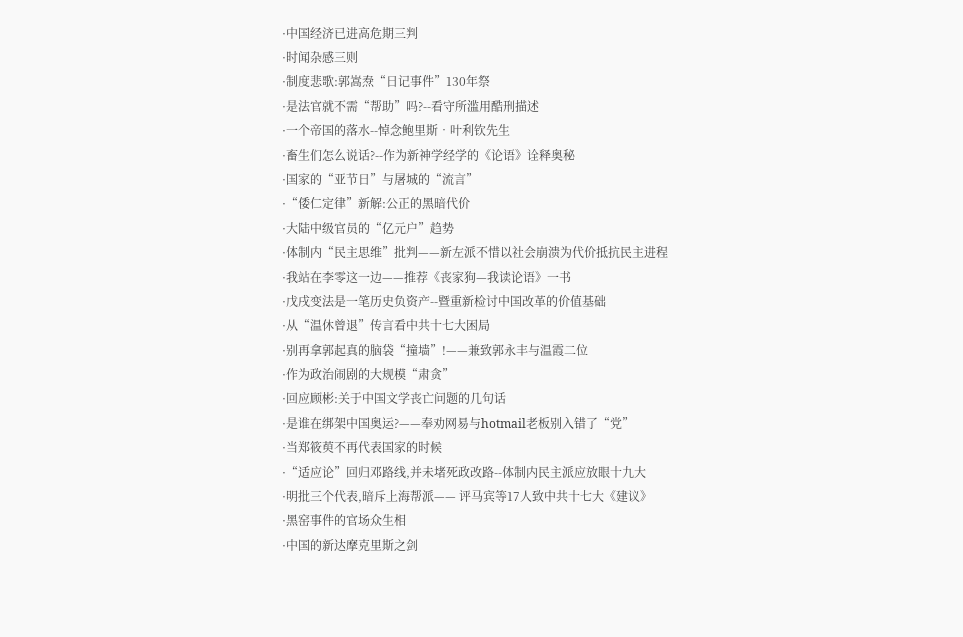·中国经济已进高危期三判
·时闻杂感三则
·制度悲歌:郭嵩焘“日记事件”130年祭
·是法官就不需“帮助”吗?--看守所滥用酷刑描述
·一个帝国的落水--悼念鲍里斯•叶利钦先生
·畜生们怎么说话?--作为新神学经学的《论语》诠释奥秘
·国家的“亚节日”与屠城的“流言”
·“倭仁定律”新解:公正的黑暗代价
·大陆中级官员的“亿元户”趋势
·体制内“民主思维”批判——新左派不惜以社会崩溃为代价抵抗民主进程
·我站在李零这一边——推荐《丧家狗—我读论语》一书
·戊戌变法是一笔历史负资产--暨重新检讨中国改革的价值基础
·从“温休曾退”传言看中共十七大困局
·别再拿郭起真的脑袋“撞墙”!——兼致郭永丰与温霞二位
·作为政治闹剧的大规模“肃贪”
·回应顾彬:关于中国文学丧亡问题的几句话
·是谁在绑架中国奥运?——奉劝网易与hotmail老板别入错了“党”
·当郑筱萸不再代表国家的时候
·“适应论”回归邓路线,并未堵死政改路--体制内民主派应放眼十九大
·明批三个代表,暗斥上海帮派—— 评马宾等17人致中共十七大《建议》
·黑窑事件的官场众生相
·中国的新达摩克里斯之剑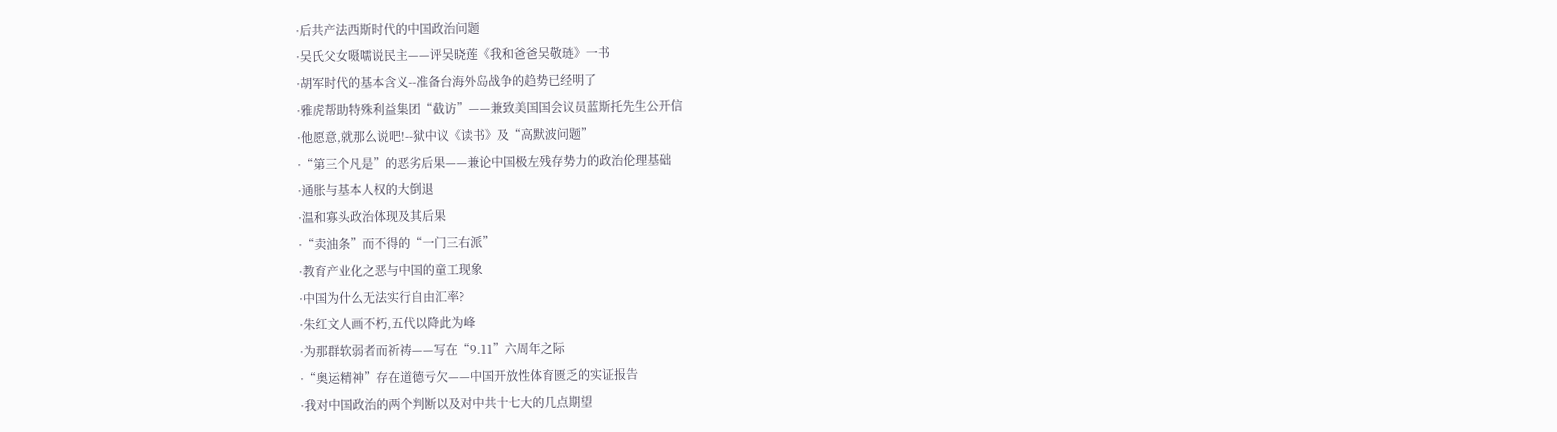·后共产法西斯时代的中国政治问题
·吴氏父女嗫嚅说民主——评吴晓莲《我和爸爸吴敬琏》一书
·胡军时代的基本含义--准备台海外岛战争的趋势已经明了
·雅虎帮助特殊利益集团“截访”——兼致美国国会议员蓝斯托先生公开信
·他愿意,就那么说吧!--狱中议《读书》及“高默波问题”
·“第三个凡是”的恶劣后果——兼论中国极左残存势力的政治伦理基础
·通胀与基本人权的大倒退
·温和寡头政治体现及其后果
·“卖油条”而不得的“一门三右派”
·教育产业化之恶与中国的童工现象
·中国为什么无法实行自由汇率?
·朱红文人画不朽,五代以降此为峰
·为那群软弱者而祈祷——写在“9.11”六周年之际
·“奥运精神”存在道德亏欠——中国开放性体育匮乏的实证报告
·我对中国政治的两个判断以及对中共十七大的几点期望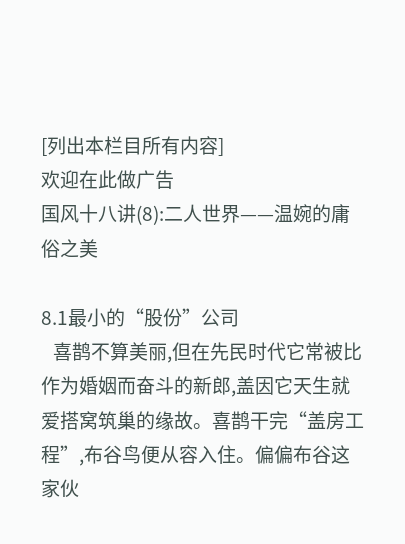[列出本栏目所有内容]
欢迎在此做广告
国风十八讲(8):二人世界——温婉的庸俗之美

8.1最小的“股份”公司
   喜鹊不算美丽,但在先民时代它常被比作为婚姻而奋斗的新郎,盖因它天生就爱搭窝筑巢的缘故。喜鹊干完“盖房工程”,布谷鸟便从容入住。偏偏布谷这家伙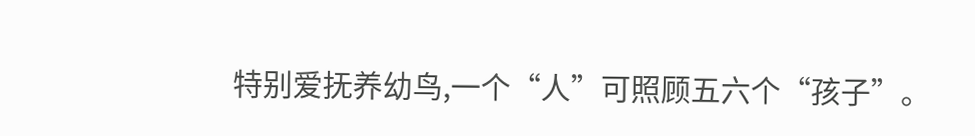特别爱抚养幼鸟,一个“人”可照顾五六个“孩子”。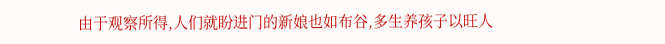由于观察所得,人们就盼进门的新娘也如布谷,多生养孩子以旺人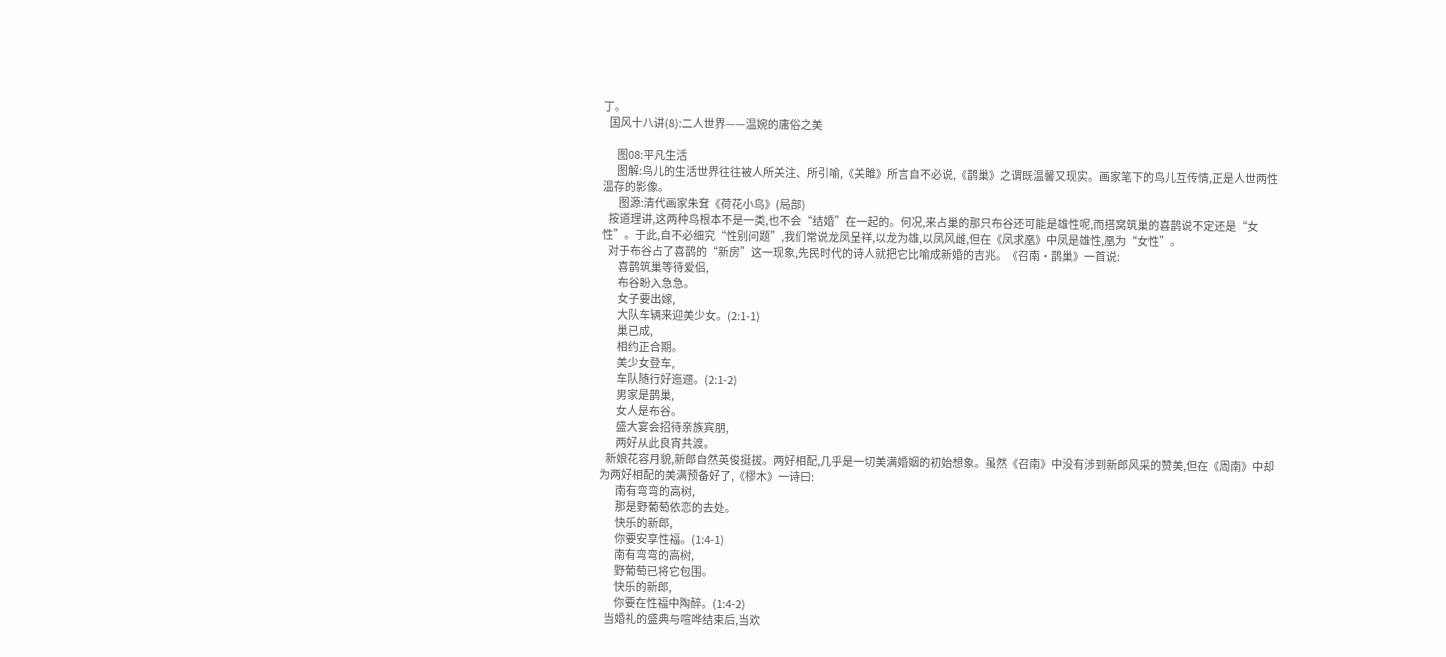丁。
   国风十八讲(8):二人世界——温婉的庸俗之美

       图08:平凡生活
       图解:鸟儿的生活世界往往被人所关注、所引喻,《关雎》所言自不必说,《鹊巢》之谓既温馨又现实。画家笔下的鸟儿互传情,正是人世两性温存的影像。
        图源:清代画家朱耷《荷花小鸟》(局部)
   按道理讲,这两种鸟根本不是一类,也不会“结婚”在一起的。何况,来占巢的那只布谷还可能是雄性呢,而搭窝筑巢的喜鹊说不定还是“女性”。于此,自不必细究“性别问题”,我们常说龙凤呈祥,以龙为雄,以凤风雌,但在《凤求凰》中凤是雄性,凰为“女性”。
   对于布谷占了喜鹊的“新房”这一现象,先民时代的诗人就把它比喻成新婚的吉兆。《召南·鹊巢》一首说:
        喜鹊筑巢等待爱侣,
        布谷盼入急急。
        女子要出嫁,
        大队车辆来迎美少女。(2:1-1)
        巢已成,
        相约正合期。
        美少女登车,
        车队随行好迤逦。(2:1-2)
        男家是鹊巢,
        女人是布谷。
        盛大宴会招待亲族宾朋,
        两好从此良宵共渡。
   新娘花容月貌,新郎自然英俊挺拔。两好相配,几乎是一切美满婚姻的初始想象。虽然《召南》中没有涉到新郎风采的赞美,但在《周南》中却为两好相配的美满预备好了,《樛木》一诗曰:
        南有弯弯的高树,
        那是野葡萄依恋的去处。
        快乐的新郎,
        你要安享性福。(1:4-1)
        南有弯弯的高树,
        野葡萄已将它包围。
        快乐的新郎,
        你要在性福中陶醉。(1:4-2)
   当婚礼的盛典与喧哗结束后,当欢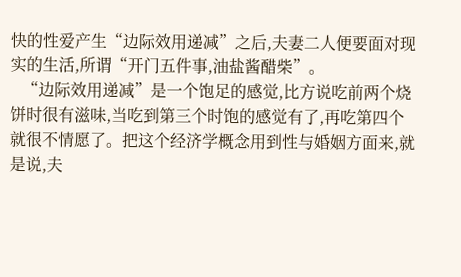快的性爱产生“边际效用递减”之后,夫妻二人便要面对现实的生活,所谓“开门五件事,油盐酱醋柴”。
   “边际效用递减”是一个饱足的感觉,比方说吃前两个烧饼时很有滋味,当吃到第三个时饱的感觉有了,再吃第四个就很不情愿了。把这个经济学概念用到性与婚姻方面来,就是说,夫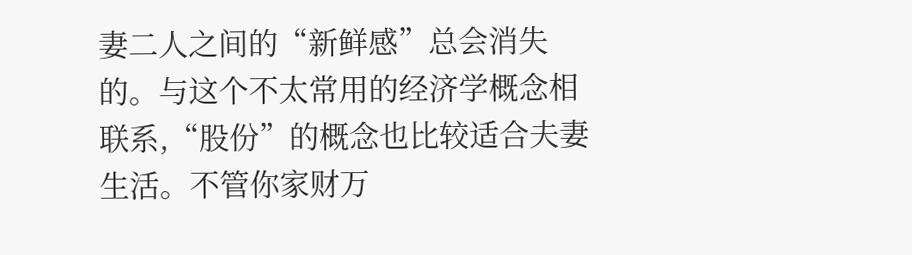妻二人之间的“新鲜感”总会消失的。与这个不太常用的经济学概念相联系,“股份”的概念也比较适合夫妻生活。不管你家财万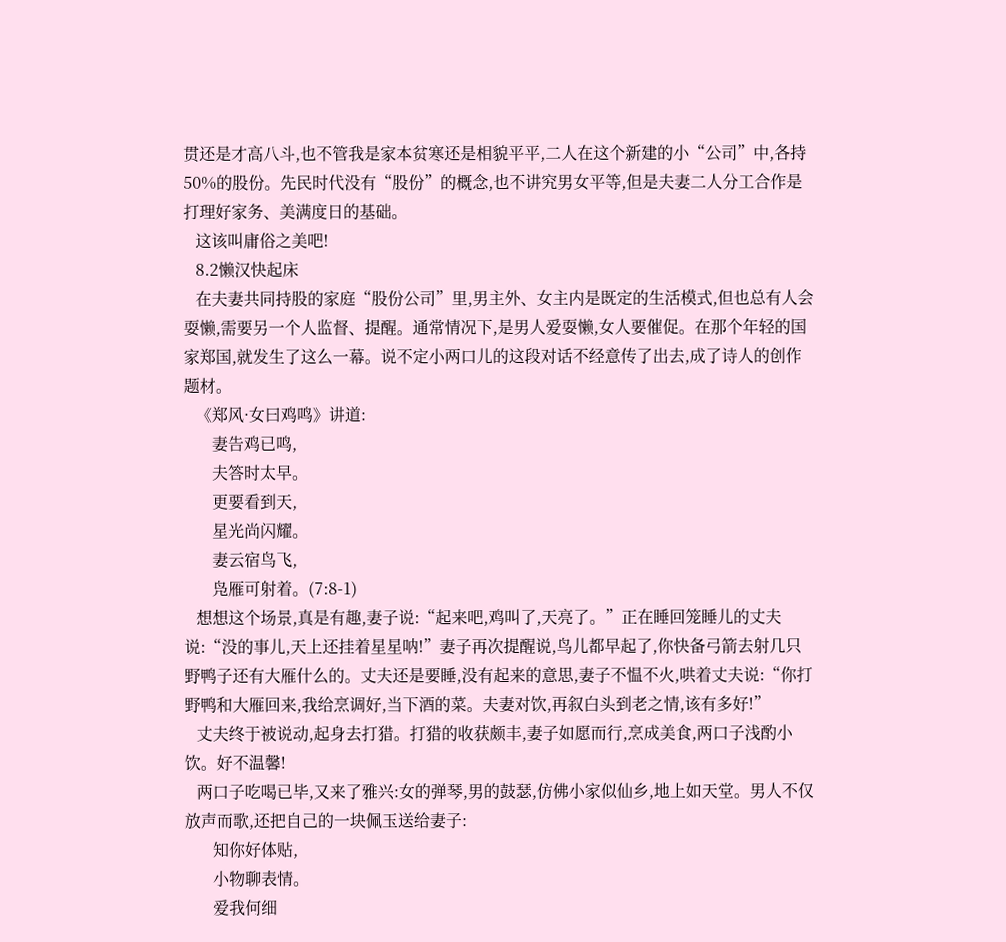贯还是才高八斗,也不管我是家本贫寒还是相貌平平,二人在这个新建的小“公司”中,各持50%的股份。先民时代没有“股份”的概念,也不讲究男女平等,但是夫妻二人分工合作是打理好家务、美满度日的基础。
   这该叫庸俗之美吧!
   8.2懒汉快起床
   在夫妻共同持股的家庭“股份公司”里,男主外、女主内是既定的生活模式,但也总有人会耍懒,需要另一个人监督、提醒。通常情况下,是男人爱耍懒,女人要催促。在那个年轻的国家郑国,就发生了这么一幕。说不定小两口儿的这段对话不经意传了出去,成了诗人的创作题材。
   《郑风·女曰鸡鸣》讲道:
       妻告鸡已鸣,
       夫答时太早。
       更要看到天,
       星光尚闪耀。
       妻云宿鸟飞,
       凫雁可射着。(7:8-1)
   想想这个场景,真是有趣,妻子说:“起来吧,鸡叫了,天亮了。”正在睡回笼睡儿的丈夫说:“没的事儿,天上还挂着星星呐!”妻子再次提醒说,鸟儿都早起了,你快备弓箭去射几只野鸭子还有大雁什么的。丈夫还是要睡,没有起来的意思,妻子不愠不火,哄着丈夫说:“你打野鸭和大雁回来,我给烹调好,当下酒的菜。夫妻对饮,再叙白头到老之情,该有多好!”
   丈夫终于被说动,起身去打猎。打猎的收获颇丰,妻子如愿而行,烹成美食,两口子浅酌小饮。好不温馨!
   两口子吃喝已毕,又来了雅兴:女的弹琴,男的鼓瑟,仿佛小家似仙乡,地上如天堂。男人不仅放声而歌,还把自己的一块佩玉送给妻子:
       知你好体贴,
       小物聊表情。
       爱我何细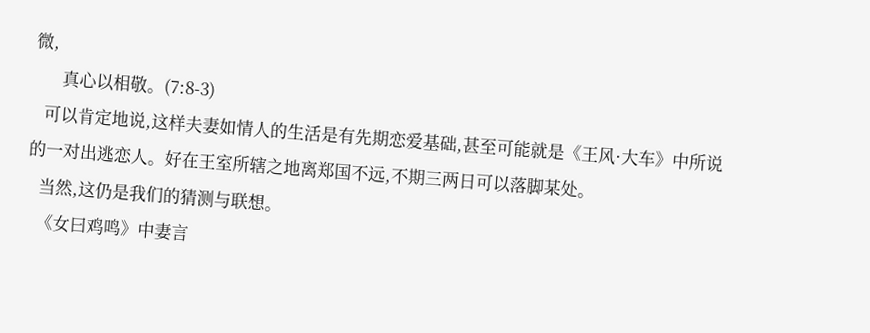微,
       真心以相敬。(7:8-3)
   可以肯定地说,这样夫妻如情人的生活是有先期恋爱基础,甚至可能就是《王风·大车》中所说的一对出逃恋人。好在王室所辖之地离郑国不远,不期三两日可以落脚某处。
   当然,这仍是我们的猜测与联想。
   《女曰鸡鸣》中妻言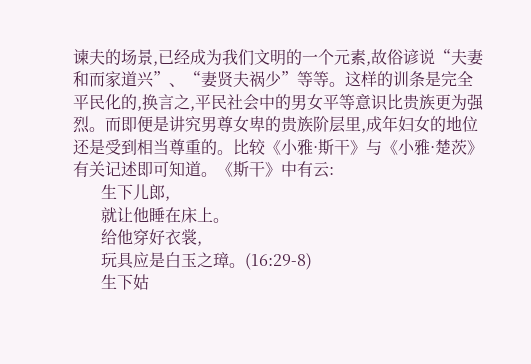谏夫的场景,已经成为我们文明的一个元素,故俗谚说“夫妻和而家道兴”、“妻贤夫祸少”等等。这样的训条是完全平民化的,换言之,平民社会中的男女平等意识比贵族更为强烈。而即便是讲究男尊女卑的贵族阶层里,成年妇女的地位还是受到相当尊重的。比较《小雅·斯干》与《小雅·楚茨》有关记述即可知道。《斯干》中有云:
       生下儿郎,
       就让他睡在床上。
       给他穿好衣裳,
       玩具应是白玉之璋。(16:29-8)
       生下姑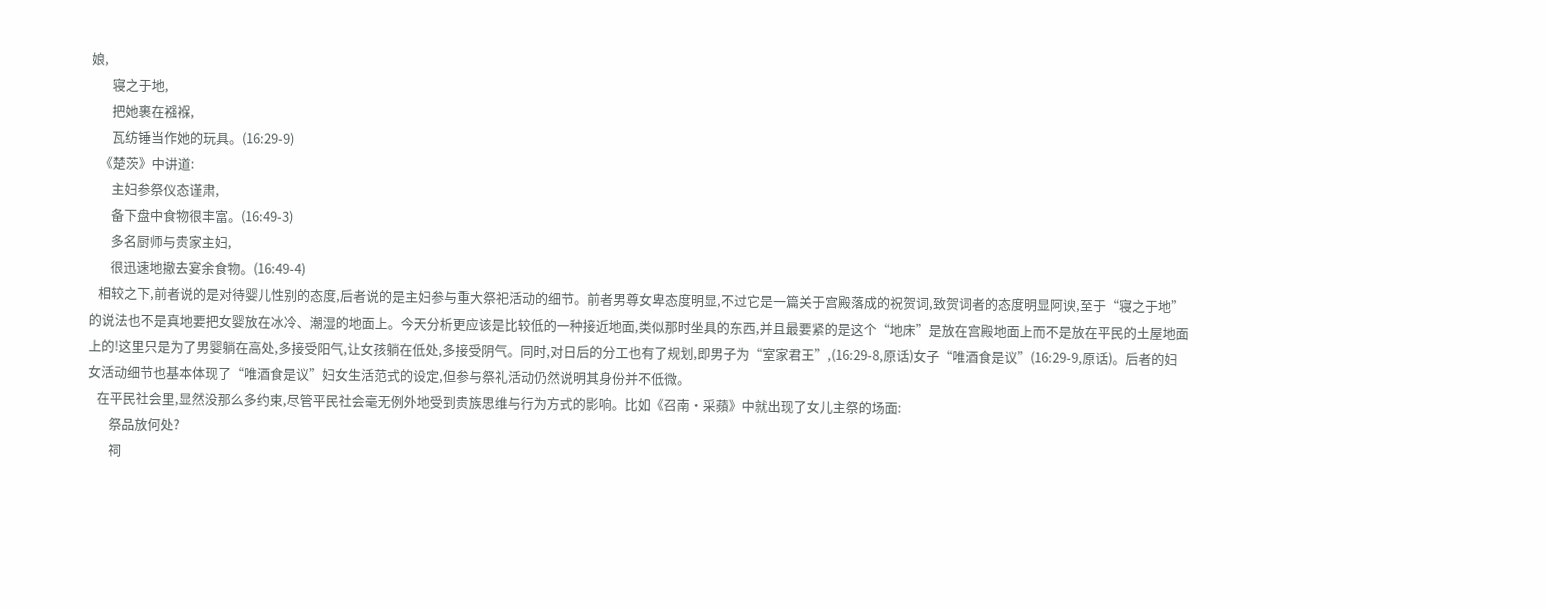娘,
       寝之于地,
       把她裹在襁褓,
       瓦纺锤当作她的玩具。(16:29-9)
   《楚茨》中讲道:
       主妇参祭仪态谨肃,
       备下盘中食物很丰富。(16:49-3)
       多名厨师与贵家主妇,
       很迅速地撤去宴余食物。(16:49-4)
   相较之下,前者说的是对待婴儿性别的态度,后者说的是主妇参与重大祭祀活动的细节。前者男尊女卑态度明显,不过它是一篇关于宫殿落成的祝贺词,致贺词者的态度明显阿谀,至于“寝之于地”的说法也不是真地要把女婴放在冰冷、潮湿的地面上。今天分析更应该是比较低的一种接近地面,类似那时坐具的东西,并且最要紧的是这个“地床”是放在宫殿地面上而不是放在平民的土屋地面上的!这里只是为了男婴躺在高处,多接受阳气,让女孩躺在低处,多接受阴气。同时,对日后的分工也有了规划,即男子为“室家君王”,(16:29-8,原话)女子“唯酒食是议”(16:29-9,原话)。后者的妇女活动细节也基本体现了“唯酒食是议”妇女生活范式的设定,但参与祭礼活动仍然说明其身份并不低微。
   在平民社会里,显然没那么多约束,尽管平民社会毫无例外地受到贵族思维与行为方式的影响。比如《召南·采蘋》中就出现了女儿主祭的场面:
       祭品放何处?
       祠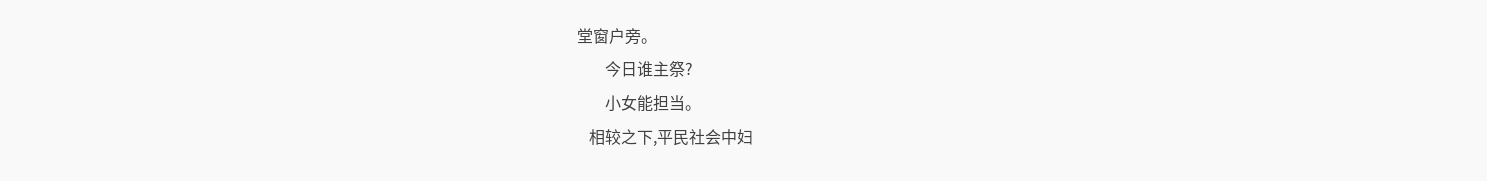堂窗户旁。
       今日谁主祭?
       小女能担当。
   相较之下,平民社会中妇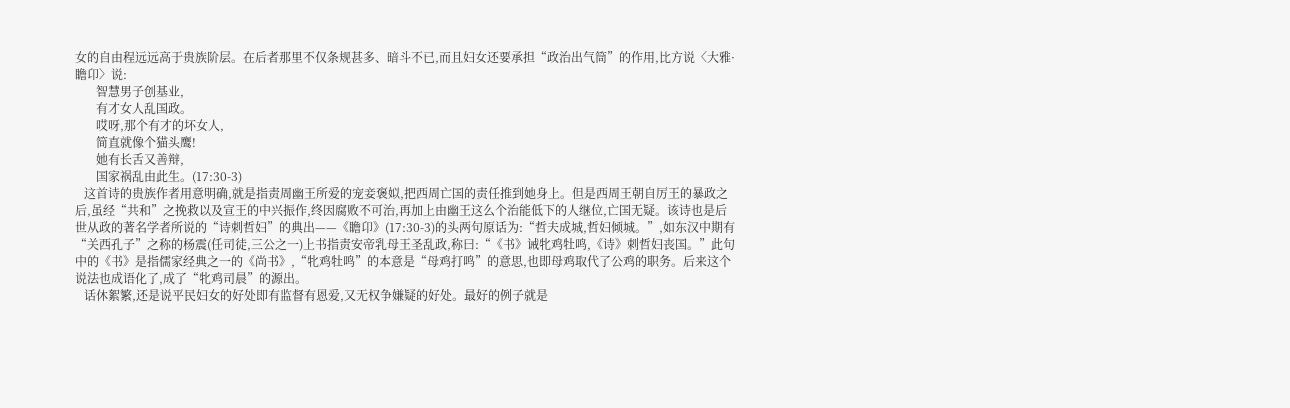女的自由程远远高于贵族阶层。在后者那里不仅条规甚多、暗斗不已,而且妇女还要承担“政治出气筒”的作用,比方说〈大雅·瞻卬〉说:
       智慧男子创基业,
       有才女人乱国政。
       哎呀,那个有才的坏女人,
       简直就像个猫头鹰!
       她有长舌又善辩,
       国家祸乱由此生。(17:30-3)
   这首诗的贵族作者用意明确,就是指责周幽王所爱的宠妾褒姒,把西周亡国的责任推到她身上。但是西周王朝自厉王的暴政之后,虽经“共和”之挽救以及宣王的中兴振作,终因腐败不可治,再加上由幽王这么个治能低下的人继位,亡国无疑。该诗也是后世从政的著名学者所说的“诗刺哲妇”的典出——《瞻卬》(17:30-3)的头两句原话为:“哲夫成城,哲妇倾城。”,如东汉中期有“关西孔子”之称的杨震(任司徒,三公之一)上书指责安帝乳母王圣乱政,称曰:“《书》诫牝鸡牡鸣,《诗》刺哲妇丧国。”此句中的《书》是指儒家经典之一的《尚书》,“牝鸡牡鸣”的本意是“母鸡打鸣”的意思,也即母鸡取代了公鸡的职务。后来这个说法也成语化了,成了“牝鸡司晨”的源出。
   话休絮繁,还是说平民妇女的好处即有监督有恩爱,又无权争嫌疑的好处。最好的例子就是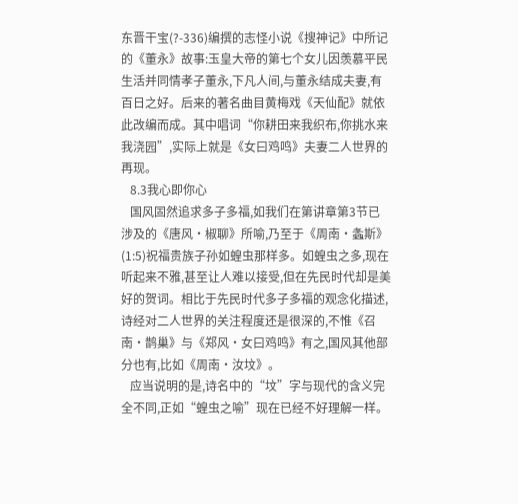东晋干宝(?-336)编撰的志怪小说《搜神记》中所记的《董永》故事:玉皇大帝的第七个女儿因羡慕平民生活并同情孝子董永,下凡人间,与董永结成夫妻,有百日之好。后来的著名曲目黄梅戏《天仙配》就依此改编而成。其中唱词“你耕田来我织布,你挑水来我浇园”,实际上就是《女曰鸡鸣》夫妻二人世界的再现。
   8.3我心即你心
   国风固然追求多子多福,如我们在第讲章第3节已涉及的《唐风·椒聊》所喻,乃至于《周南·螽斯》(1:5)祝福贵族子孙如蝗虫那样多。如蝗虫之多,现在听起来不雅,甚至让人难以接受,但在先民时代却是美好的贺词。相比于先民时代多子多福的观念化描述,诗经对二人世界的关注程度还是很深的,不惟《召南·鹊巢》与《郑风·女曰鸡鸣》有之,国风其他部分也有,比如《周南·汝坟》。
   应当说明的是,诗名中的“坟”字与现代的含义完全不同,正如“蝗虫之喻”现在已经不好理解一样。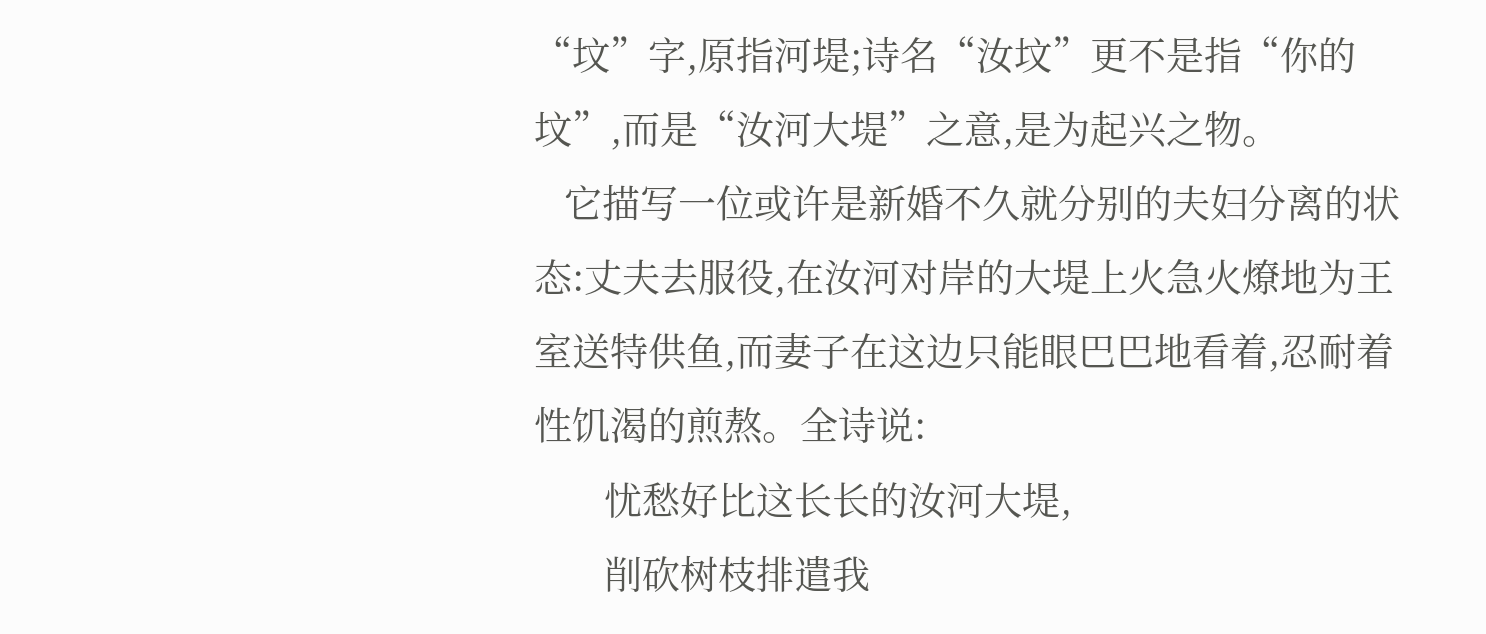“坟”字,原指河堤;诗名“汝坟”更不是指“你的坟”,而是“汝河大堤”之意,是为起兴之物。
   它描写一位或许是新婚不久就分别的夫妇分离的状态:丈夫去服役,在汝河对岸的大堤上火急火燎地为王室送特供鱼,而妻子在这边只能眼巴巴地看着,忍耐着性饥渴的煎熬。全诗说:
       忧愁好比这长长的汝河大堤,
       削砍树枝排遣我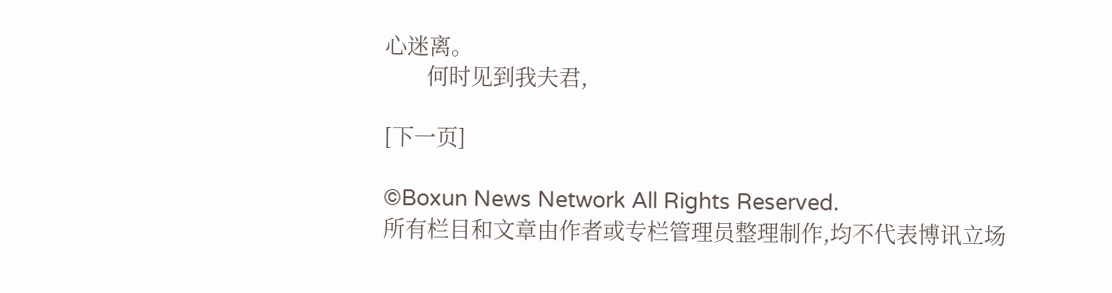心迷离。
       何时见到我夫君,

[下一页]

©Boxun News Network All Rights Reserved.
所有栏目和文章由作者或专栏管理员整理制作,均不代表博讯立场